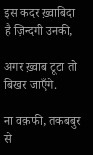इस कदर ख़्वाबिदा है ज़िन्दगी उनकी,

अगर ख़्वाब टूटा तो बिखर जाएँगे.

ना वक़फी, तकबबुर से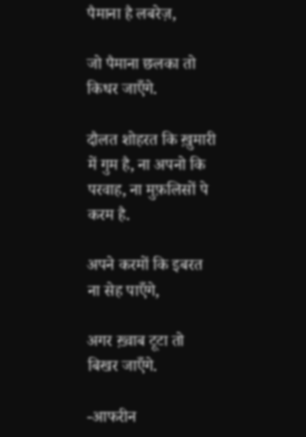पैमाना है लबरेज़,

जो पैमाना छलका तो किधर जाएँगे.

दौलत शोहरत कि ख़ुमारी में गुम है, ना अपनो कि परवाह, ना मुफ़लिसों पे करम है.

अपने करमों कि इबरत ना सेह पाएँगे,

अगर ख़्वाब टूटा तो बिखर जाएँगे.

-आफरीन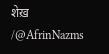शेख़ /@AfrinNazms